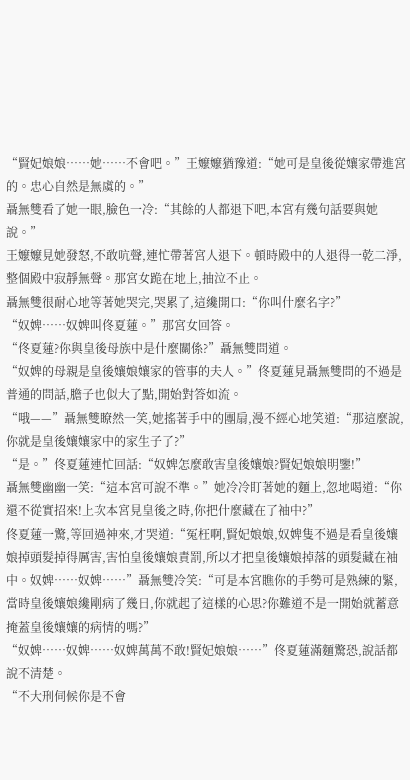“賢妃娘娘……她……不會吧。”王嬤嬤猶豫道:“她可是皇後從孃家帶進宮的。忠心自然是無虞的。”
聶無雙看了她一眼,臉色一冷:“其餘的人都退下吧,本宮有幾句話要與她說。”
王嬤嬤見她發怒,不敢吭聲,連忙帶著宮人退下。頓時殿中的人退得一乾二淨,整個殿中寂靜無聲。那宮女跪在地上,抽泣不止。
聶無雙很耐心地等著她哭完,哭累了,這纔開口:“你叫什麼名字?”
“奴婢……奴婢叫佟夏蓮。”那宮女回答。
“佟夏蓮?你與皇後母族中是什麼關係?”聶無雙問道。
“奴婢的母親是皇後孃娘孃家的管事的夫人。”佟夏蓮見聶無雙問的不過是普通的問話,膽子也似大了點,開始對答如流。
“哦——”聶無雙瞭然一笑,她搖著手中的團扇,漫不經心地笑道:“那這麼說,你就是皇後孃孃家中的家生子了?”
“是。”佟夏蓮連忙回話:“奴婢怎麼敢害皇後孃娘?賢妃娘娘明鑒!”
聶無雙幽幽一笑:“這本宮可說不準。”她冷冷盯著她的麵上,忽地喝道:“你還不從實招來!上次本宮見皇後之時,你把什麼藏在了袖中?”
佟夏蓮一驚,等回過神來,才哭道:“冤枉啊,賢妃娘娘,奴婢隻不過是看皇後孃娘掉頭髮掉得厲害,害怕皇後孃娘責罰,所以才把皇後孃娘掉落的頭髮藏在袖中。奴婢……奴婢……”聶無雙冷笑:“可是本宮瞧你的手勢可是熟練的緊,當時皇後孃娘纔剛病了幾日,你就起了這樣的心思?你難道不是一開始就蓄意掩蓋皇後孃孃的病情的嗎?”
“奴婢……奴婢……奴婢萬萬不敢!賢妃娘娘……”佟夏蓮滿麵驚恐,說話都說不清楚。
“不大刑伺候你是不會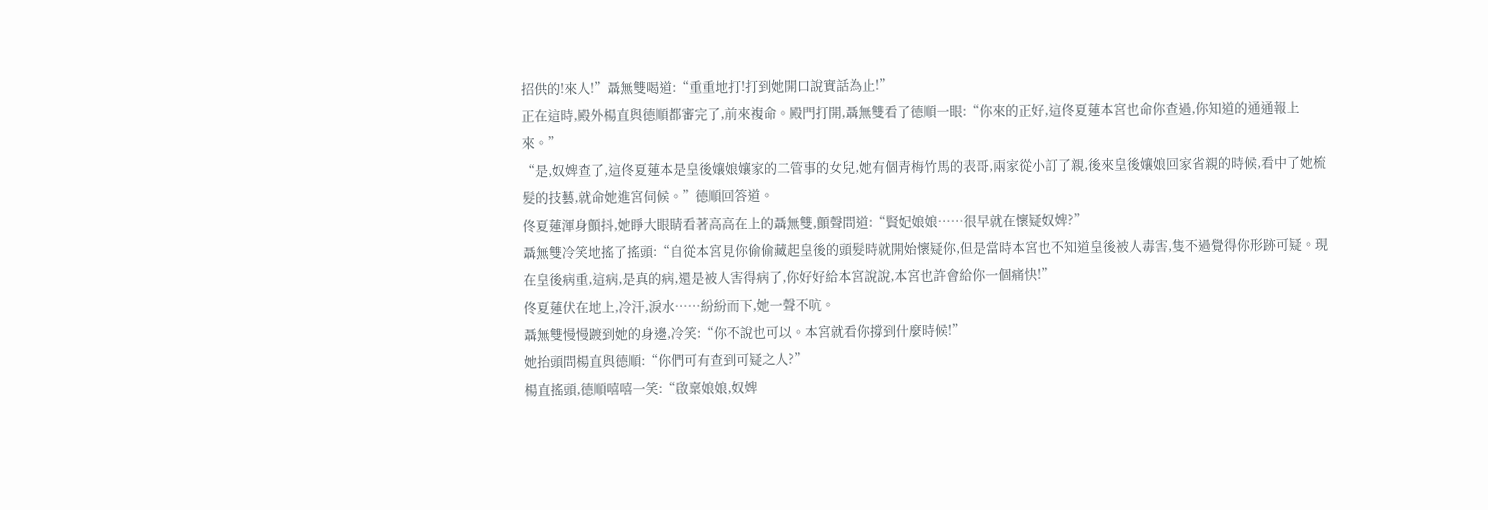招供的!來人!”聶無雙喝道:“重重地打!打到她開口說實話為止!”
正在這時,殿外楊直與德順都審完了,前來複命。殿門打開,聶無雙看了德順一眼:“你來的正好,這佟夏蓮本宮也命你查過,你知道的通通報上來。”
“是,奴婢查了,這佟夏蓮本是皇後孃娘孃家的二管事的女兒,她有個青梅竹馬的表哥,兩家從小訂了親,後來皇後孃娘回家省親的時候,看中了她梳髮的技藝,就命她進宮伺候。”德順回答道。
佟夏蓮渾身顫抖,她睜大眼睛看著高高在上的聶無雙,顫聲問道:“賢妃娘娘……很早就在懷疑奴婢?”
聶無雙冷笑地搖了搖頭:“自從本宮見你偷偷藏起皇後的頭髮時就開始懷疑你,但是當時本宮也不知道皇後被人毒害,隻不過覺得你形跡可疑。現在皇後病重,這病,是真的病,還是被人害得病了,你好好給本宮說說,本宮也許會給你一個痛快!”
佟夏蓮伏在地上,冷汗,淚水……紛紛而下,她一聲不吭。
聶無雙慢慢踱到她的身邊,冷笑:“你不說也可以。本宮就看你撐到什麼時候!”
她抬頭問楊直與德順:“你們可有查到可疑之人?”
楊直搖頭,德順嘻嘻一笑:“啟稟娘娘,奴婢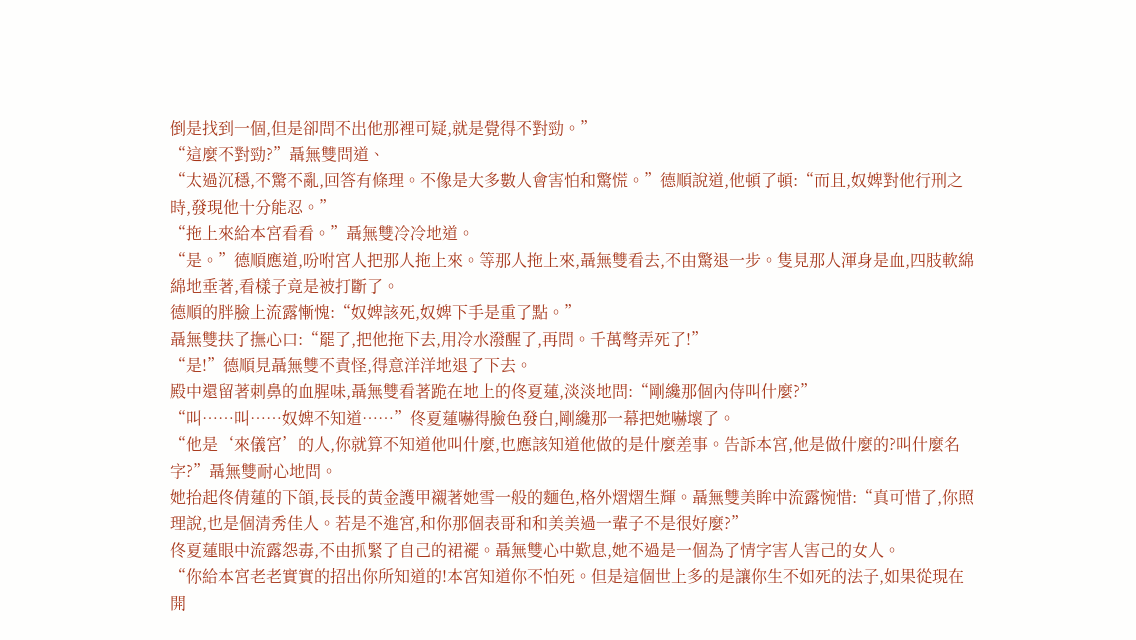倒是找到一個,但是卻問不出他那裡可疑,就是覺得不對勁。”
“這麼不對勁?”聶無雙問道、
“太過沉穩,不驚不亂,回答有條理。不像是大多數人會害怕和驚慌。”德順說道,他頓了頓:“而且,奴婢對他行刑之時,發現他十分能忍。”
“拖上來給本宮看看。”聶無雙冷冷地道。
“是。”德順應道,吩咐宮人把那人拖上來。等那人拖上來,聶無雙看去,不由驚退一步。隻見那人渾身是血,四肢軟綿綿地垂著,看樣子竟是被打斷了。
德順的胖臉上流露慚愧:“奴婢該死,奴婢下手是重了點。”
聶無雙扶了撫心口:“罷了,把他拖下去,用冷水潑醒了,再問。千萬彆弄死了!”
“是!”德順見聶無雙不責怪,得意洋洋地退了下去。
殿中還留著刺鼻的血腥味,聶無雙看著跪在地上的佟夏蓮,淡淡地問:“剛纔那個內侍叫什麼?”
“叫……叫……奴婢不知道……”佟夏蓮嚇得臉色發白,剛纔那一幕把她嚇壞了。
“他是‘來儀宮’的人,你就算不知道他叫什麼,也應該知道他做的是什麼差事。告訴本宮,他是做什麼的?叫什麼名字?”聶無雙耐心地問。
她抬起佟倩蓮的下頜,長長的黃金護甲襯著她雪一般的麵色,格外熠熠生輝。聶無雙美眸中流露惋惜:“真可惜了,你照理說,也是個清秀佳人。若是不進宮,和你那個表哥和和美美過一輩子不是很好麼?”
佟夏蓮眼中流露怨毒,不由抓緊了自己的裙襬。聶無雙心中歎息,她不過是一個為了情字害人害己的女人。
“你給本宮老老實實的招出你所知道的!本宮知道你不怕死。但是這個世上多的是讓你生不如死的法子,如果從現在開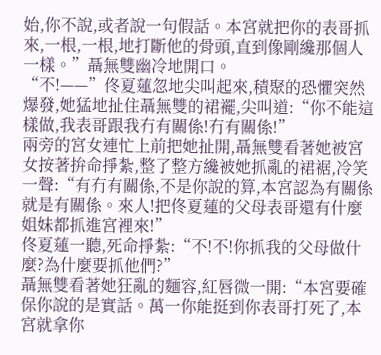始,你不說,或者說一句假話。本宮就把你的表哥抓來,一根,一根,地打斷他的骨頭,直到像剛纔那個人一樣。”聶無雙幽冷地開口。
“不!——”佟夏蓮忽地尖叫起來,積聚的恐懼突然爆發,她猛地扯住聶無雙的裙襬,尖叫道:“你不能這樣做,我表哥跟我冇有關係!冇有關係!”
兩旁的宮女連忙上前把她扯開,聶無雙看著她被宮女按著拚命掙紮,整了整方纔被她抓亂的裙裾,冷笑一聲:“有冇有關係,不是你說的算,本宮認為有關係就是有關係。來人!把佟夏蓮的父母表哥還有什麼姐妹都抓進宮裡來!”
佟夏蓮一聽,死命掙紮:“不!不!你抓我的父母做什麼?為什麼要抓他們?”
聶無雙看著她狂亂的麵容,紅唇微一開:“本宮要確保你說的是實話。萬一你能挺到你表哥打死了,本宮就拿你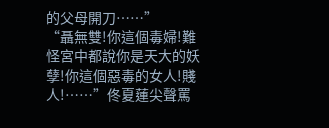的父母開刀……”
“聶無雙!你這個毒婦!難怪宮中都說你是天大的妖孽!你這個惡毒的女人!賤人!……”佟夏蓮尖聲罵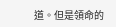道。但是領命的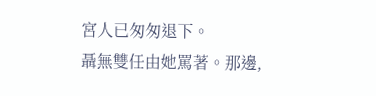宮人已匆匆退下。
聶無雙任由她罵著。那邊,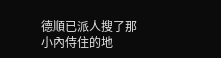德順已派人搜了那小內侍住的地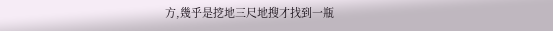方,幾乎是挖地三尺地搜才找到一瓶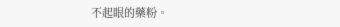不起眼的藥粉。